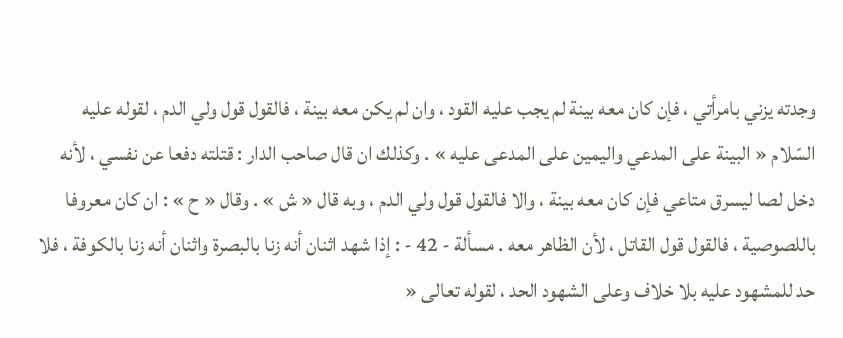وجدته يزني بامرأتي ، فإن كان معه بينة لم يجب عليه القود ، وان لم يكن معه بينة ، فالقول قول ولي الدم ، لقوله عليه السّلام « البينة على المدعي واليمين على المدعى عليه » . وكذلك ان قال صاحب الدار : قتلته دفعا عن نفسي ، لأنه دخل لصا ليسرق متاعي فإن كان معه بينة ، والا فالقول قول ولي الدم ، وبه قال « ش » . وقال « ح » : ان كان معروفا باللصوصية ، فالقول قول القاتل ، لأن الظاهر معه . مسألة - 42 - : إذا شهد اثنان أنه زنا بالبصرة واثنان أنه زنا بالكوفة ، فلا حد للمشهود عليه بلا خلاف وعلى الشهود الحد ، لقوله تعالى «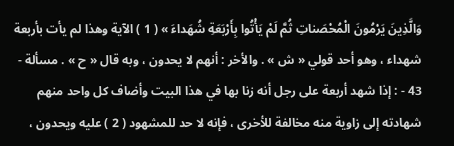وَالَّذِينَ يَرْمُونَ الْمُحْصَناتِ ثُمَّ لَمْ يَأْتُوا بِأَرْبَعَةِ شُهَداءَ » ( 1 ) الآية وهذا لم يأت بأربعة شهداء ، وهو أحد قولي « ش » . والأخر : أنهم لا يحدون ، وبه قال « ح » . مسألة - 43 - : إذا شهد أربعة على رجل أنه زنا بها في هذا البيت وأضاف كل واحد منهم شهادته إلى زاوية منه مخالفة للأخرى ، فإنه لا حد للمشهود ( 2 ) عليه ويحدون ،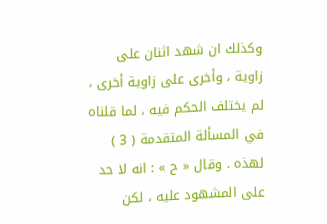وكذلك ان شهد اثنان على زاوية ، وأخرى على زاوية أخرى ، لم يختلف الحكم فيه ، لما قلناه في المسألة المتقدمة ( 3 ) لهذه . وقال « ح » : انه لا حد على المشهود عليه ، لكن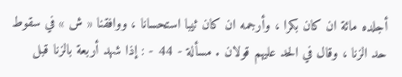أجلده مائة ان كان بكرا ، وأرجمه ان كان ثيبا استحسانا ، ووافقنا « ش » في سقوط حد الزنا ، وقال في الحد عليهم قولان . مسألة - 44 - : إذا شهد أربعة بالزنا قبل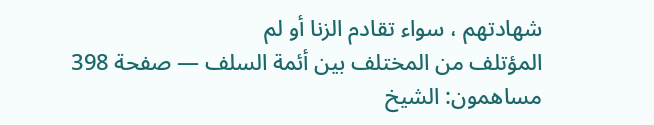شهادتهم ، سواء تقادم الزنا أو لم
المؤتلف من المختلف بين أئمة السلف — صفحة 398
مساهمون: الشيخ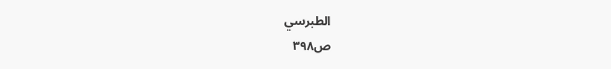الطبرسي
ص٣٩٨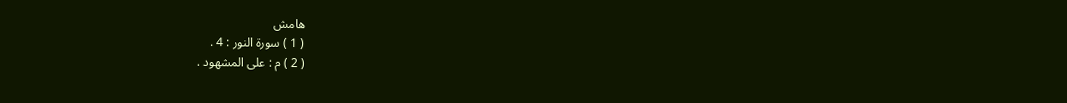هامش
( 1 ) سورة النور : 4 .
( 2 ) م : على المشهود .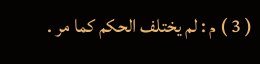( 3 ) م : لم يختلف الحكم كما مر .